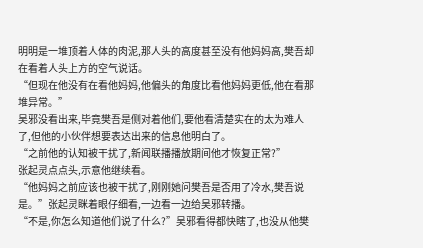明明是一堆顶着人体的肉泥,那人头的高度甚至没有他妈妈高,樊吾却在看着人头上方的空气说话。
“但现在他没有在看他妈妈,他偏头的角度比看他妈妈更低,他在看那堆异常。”
吴邪没看出来,毕竟樊吾是侧对着他们,要他看清楚实在的太为难人了,但他的小伙伴想要表达出来的信息他明白了。
“之前他的认知被干扰了,新闻联播播放期间他才恢复正常?”
张起灵点点头,示意他继续看。
“他妈妈之前应该也被干扰了,刚刚她问樊吾是否用了冷水,樊吾说是。”张起灵眯着眼仔细看,一边看一边给吴邪转播。
“不是,你怎么知道他们说了什么?”吴邪看得都快瞎了,也没从他樊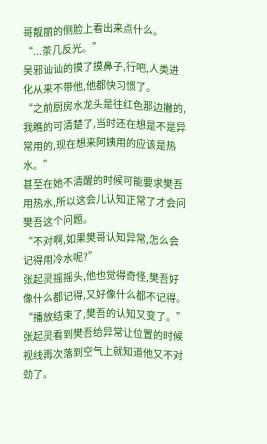哥靓丽的侧脸上看出来点什么。
“...茶几反光。”
吴邪讪讪的摸了摸鼻子,行吧,人类进化从来不带他,他都快习惯了。
“之前厨房水龙头是往红色那边撇的,我瞧的可清楚了,当时还在想是不是异常用的,现在想来阿姨用的应该是热水。”
甚至在她不清醒的时候可能要求樊吾用热水,所以这会儿认知正常了才会问樊吾这个问题。
“不对啊,如果樊哥认知异常,怎么会记得用冷水呢?”
张起灵摇摇头,他也觉得奇怪,樊吾好像什么都记得,又好像什么都不记得。
“播放结束了,樊吾的认知又变了。”张起灵看到樊吾给异常让位置的时候视线再次落到空气上就知道他又不对劲了。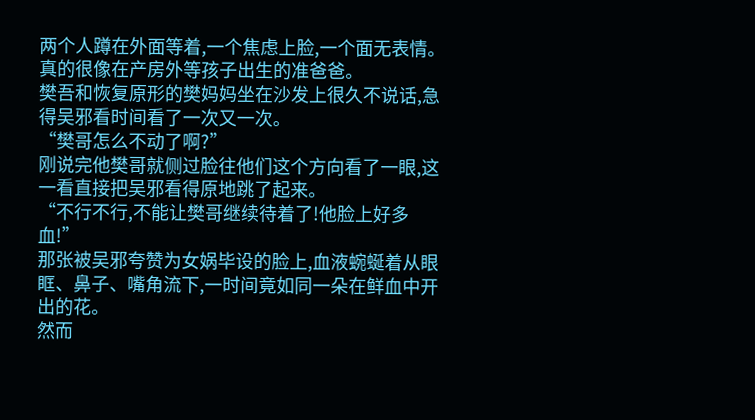两个人蹲在外面等着,一个焦虑上脸,一个面无表情。
真的很像在产房外等孩子出生的准爸爸。
樊吾和恢复原形的樊妈妈坐在沙发上很久不说话,急得吴邪看时间看了一次又一次。
“樊哥怎么不动了啊?”
刚说完他樊哥就侧过脸往他们这个方向看了一眼,这一看直接把吴邪看得原地跳了起来。
“不行不行,不能让樊哥继续待着了!他脸上好多血!”
那张被吴邪夸赞为女娲毕设的脸上,血液蜿蜒着从眼眶、鼻子、嘴角流下,一时间竟如同一朵在鲜血中开出的花。
然而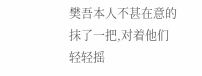樊吾本人不甚在意的抹了一把,对着他们轻轻摇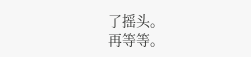了摇头。
再等等。